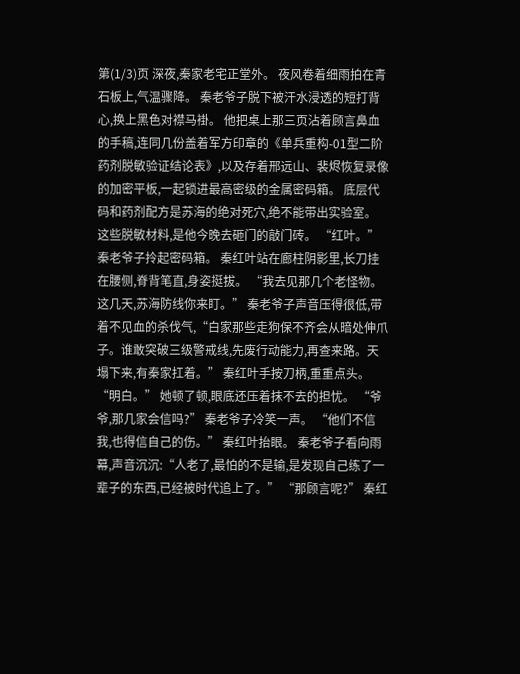第(1/3)页 深夜,秦家老宅正堂外。 夜风卷着细雨拍在青石板上,气温骤降。 秦老爷子脱下被汗水浸透的短打背心,换上黑色对襟马褂。 他把桌上那三页沾着顾言鼻血的手稿,连同几份盖着军方印章的《单兵重构-01型二阶药剂脱敏验证结论表》,以及存着邢远山、裴烬恢复录像的加密平板,一起锁进最高密级的金属密码箱。 底层代码和药剂配方是苏海的绝对死穴,绝不能带出实验室。 这些脱敏材料,是他今晚去砸门的敲门砖。 “红叶。” 秦老爷子拎起密码箱。 秦红叶站在廊柱阴影里,长刀挂在腰侧,脊背笔直,身姿挺拔。 “我去见那几个老怪物。这几天,苏海防线你来盯。” 秦老爷子声音压得很低,带着不见血的杀伐气,“白家那些走狗保不齐会从暗处伸爪子。谁敢突破三级警戒线,先废行动能力,再查来路。天塌下来,有秦家扛着。” 秦红叶手按刀柄,重重点头。 “明白。” 她顿了顿,眼底还压着抹不去的担忧。 “爷爷,那几家会信吗?” 秦老爷子冷笑一声。 “他们不信我,也得信自己的伤。” 秦红叶抬眼。 秦老爷子看向雨幕,声音沉沉:“人老了,最怕的不是输,是发现自己练了一辈子的东西,已经被时代追上了。” “那顾言呢?” 秦红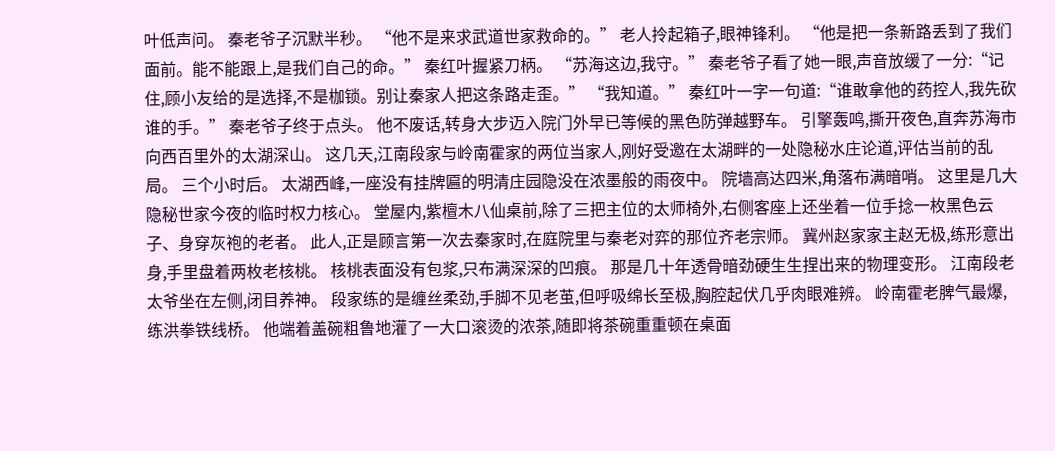叶低声问。 秦老爷子沉默半秒。 “他不是来求武道世家救命的。” 老人拎起箱子,眼神锋利。 “他是把一条新路丢到了我们面前。能不能跟上,是我们自己的命。” 秦红叶握紧刀柄。 “苏海这边,我守。” 秦老爷子看了她一眼,声音放缓了一分:“记住,顾小友给的是选择,不是枷锁。别让秦家人把这条路走歪。” “我知道。” 秦红叶一字一句道:“谁敢拿他的药控人,我先砍谁的手。” 秦老爷子终于点头。 他不废话,转身大步迈入院门外早已等候的黑色防弹越野车。 引擎轰鸣,撕开夜色,直奔苏海市向西百里外的太湖深山。 这几天,江南段家与岭南霍家的两位当家人,刚好受邀在太湖畔的一处隐秘水庄论道,评估当前的乱局。 三个小时后。 太湖西峰,一座没有挂牌匾的明清庄园隐没在浓墨般的雨夜中。 院墙高达四米,角落布满暗哨。 这里是几大隐秘世家今夜的临时权力核心。 堂屋内,紫檀木八仙桌前,除了三把主位的太师椅外,右侧客座上还坐着一位手捻一枚黑色云子、身穿灰袍的老者。 此人,正是顾言第一次去秦家时,在庭院里与秦老对弈的那位齐老宗师。 冀州赵家家主赵无极,练形意出身,手里盘着两枚老核桃。 核桃表面没有包浆,只布满深深的凹痕。 那是几十年透骨暗劲硬生生捏出来的物理变形。 江南段老太爷坐在左侧,闭目养神。 段家练的是缠丝柔劲,手脚不见老茧,但呼吸绵长至极,胸腔起伏几乎肉眼难辨。 岭南霍老脾气最爆,练洪拳铁线桥。 他端着盖碗粗鲁地灌了一大口滚烫的浓茶,随即将茶碗重重顿在桌面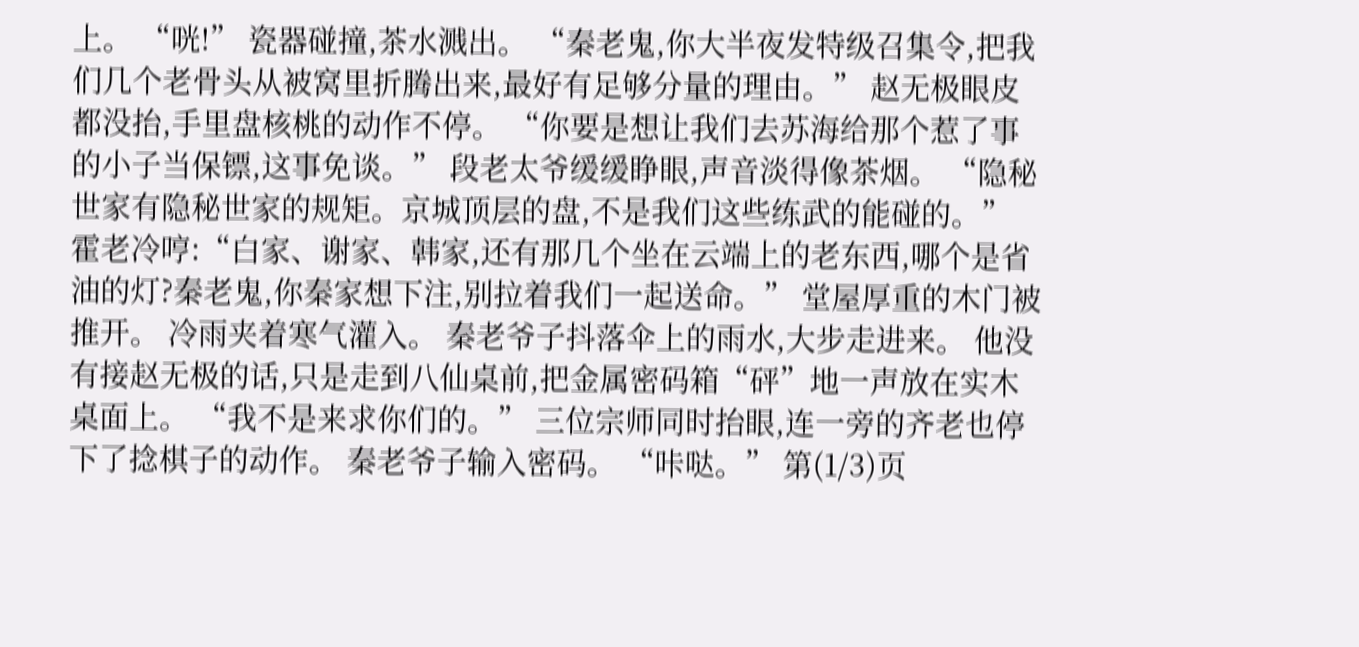上。 “咣!” 瓷器碰撞,茶水溅出。 “秦老鬼,你大半夜发特级召集令,把我们几个老骨头从被窝里折腾出来,最好有足够分量的理由。” 赵无极眼皮都没抬,手里盘核桃的动作不停。 “你要是想让我们去苏海给那个惹了事的小子当保镖,这事免谈。” 段老太爷缓缓睁眼,声音淡得像茶烟。 “隐秘世家有隐秘世家的规矩。京城顶层的盘,不是我们这些练武的能碰的。” 霍老冷哼:“白家、谢家、韩家,还有那几个坐在云端上的老东西,哪个是省油的灯?秦老鬼,你秦家想下注,别拉着我们一起送命。” 堂屋厚重的木门被推开。 冷雨夹着寒气灌入。 秦老爷子抖落伞上的雨水,大步走进来。 他没有接赵无极的话,只是走到八仙桌前,把金属密码箱“砰”地一声放在实木桌面上。 “我不是来求你们的。” 三位宗师同时抬眼,连一旁的齐老也停下了捻棋子的动作。 秦老爷子输入密码。 “咔哒。” 第(1/3)页